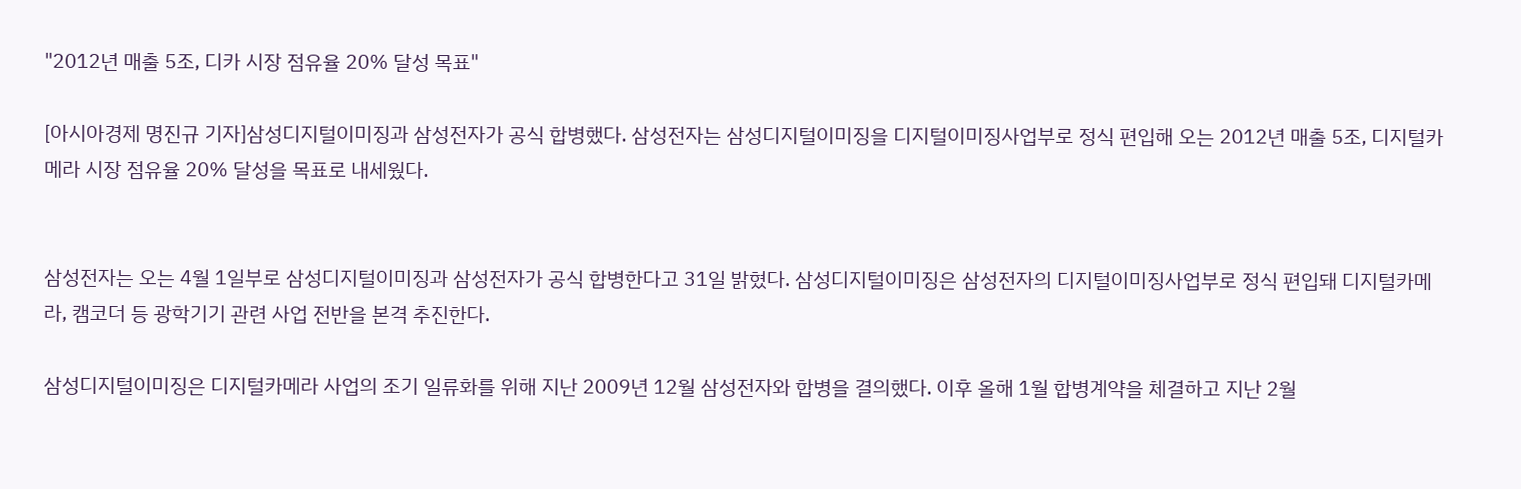"2012년 매출 5조, 디카 시장 점유율 20% 달성 목표"

[아시아경제 명진규 기자]삼성디지털이미징과 삼성전자가 공식 합병했다. 삼성전자는 삼성디지털이미징을 디지털이미징사업부로 정식 편입해 오는 2012년 매출 5조, 디지털카메라 시장 점유율 20% 달성을 목표로 내세웠다.


삼성전자는 오는 4월 1일부로 삼성디지털이미징과 삼성전자가 공식 합병한다고 31일 밝혔다. 삼성디지털이미징은 삼성전자의 디지털이미징사업부로 정식 편입돼 디지털카메라, 캠코더 등 광학기기 관련 사업 전반을 본격 추진한다.

삼성디지털이미징은 디지털카메라 사업의 조기 일류화를 위해 지난 2009년 12월 삼성전자와 합병을 결의했다. 이후 올해 1월 합병계약을 체결하고 지난 2월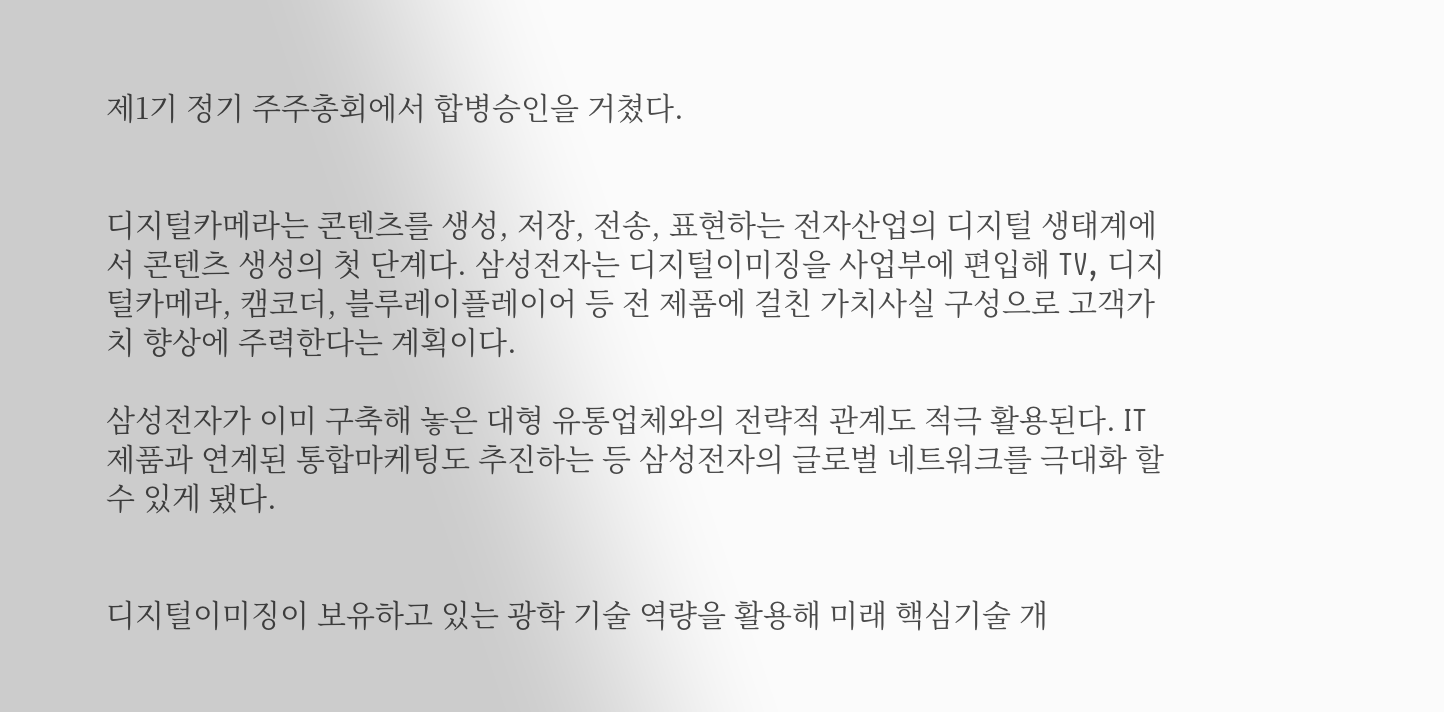제1기 정기 주주총회에서 합병승인을 거쳤다.


디지털카메라는 콘텐츠를 생성, 저장, 전송, 표현하는 전자산업의 디지털 생태계에서 콘텐츠 생성의 첫 단계다. 삼성전자는 디지털이미징을 사업부에 편입해 TV, 디지털카메라, 캠코더, 블루레이플레이어 등 전 제품에 걸친 가치사실 구성으로 고객가치 향상에 주력한다는 계획이다.

삼성전자가 이미 구축해 놓은 대형 유통업체와의 전략적 관계도 적극 활용된다. IT 제품과 연계된 통합마케팅도 추진하는 등 삼성전자의 글로벌 네트워크를 극대화 할 수 있게 됐다.


디지털이미징이 보유하고 있는 광학 기술 역량을 활용해 미래 핵심기술 개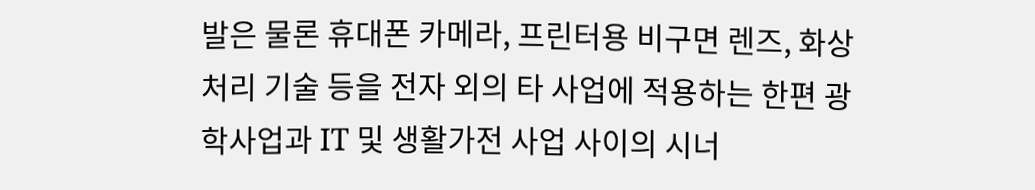발은 물론 휴대폰 카메라, 프린터용 비구면 렌즈, 화상처리 기술 등을 전자 외의 타 사업에 적용하는 한편 광학사업과 IT 및 생활가전 사업 사이의 시너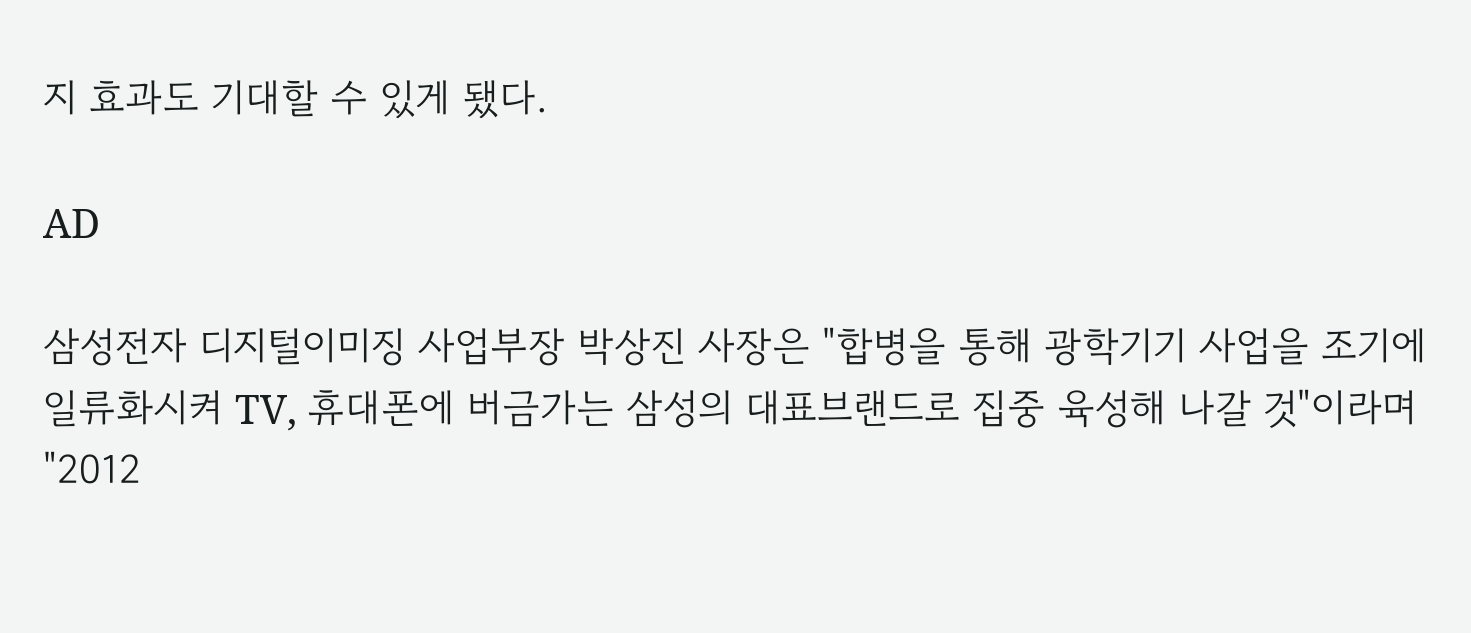지 효과도 기대할 수 있게 됐다.

AD

삼성전자 디지털이미징 사업부장 박상진 사장은 "합병을 통해 광학기기 사업을 조기에 일류화시켜 TV, 휴대폰에 버금가는 삼성의 대표브랜드로 집중 육성해 나갈 것"이라며 "2012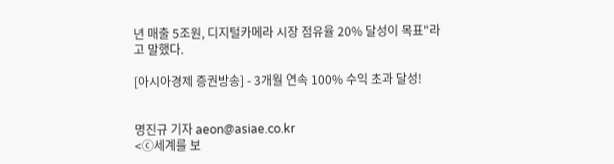년 매출 5조원, 디지털카메라 시장 점유율 20% 달성이 목표"라고 말했다.

[아시아경제 증권방송] - 3개월 연속 100% 수익 초과 달성!


명진규 기자 aeon@asiae.co.kr
<ⓒ세계를 보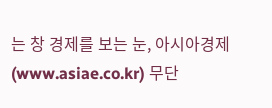는 창 경제를 보는 눈, 아시아경제(www.asiae.co.kr) 무단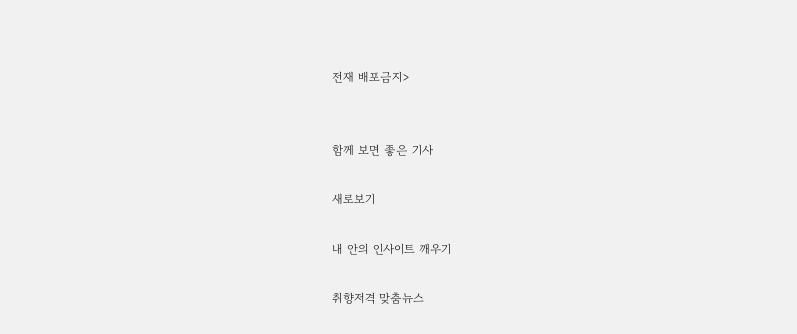전재 배포금지>


함께 보면 좋은 기사

새로보기

내 안의 인사이트 깨우기

취향저격 맞춤뉴스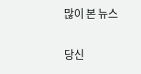많이 본 뉴스

당신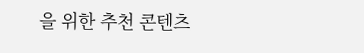을 위한 추천 콘텐츠